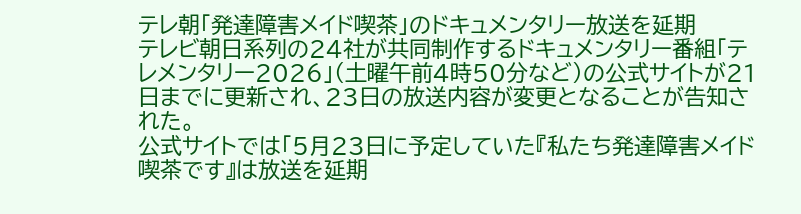テレ朝「発達障害メイド喫茶」のドキュメンタリー放送を延期
テレビ朝日系列の24社が共同制作するドキュメンタリー番組「テレメンタリー2026」(土曜午前4時50分など)の公式サイトが21日までに更新され、23日の放送内容が変更となることが告知された。
公式サイトでは「5月23日に予定していた『私たち発達障害メイド喫茶です』は放送を延期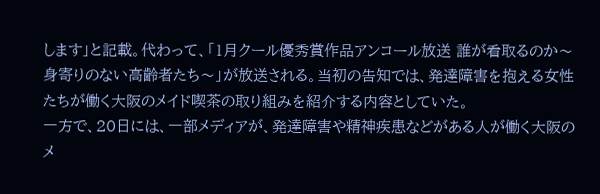します」と記載。代わって、「1月クール優秀賞作品アンコール放送 誰が看取るのか〜身寄りのない高齢者たち〜」が放送される。当初の告知では、発達障害を抱える女性たちが働く大阪のメイド喫茶の取り組みを紹介する内容としていた。
一方で、20日には、一部メディアが、発達障害や精神疾患などがある人が働く大阪のメ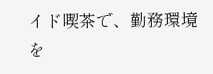イド喫茶で、勤務環境を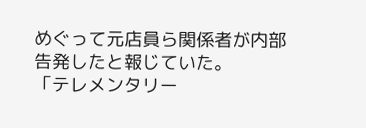めぐって元店員ら関係者が内部告発したと報じていた。
「テレメンタリー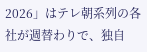2026」はテレ朝系列の各社が週替わりで、独自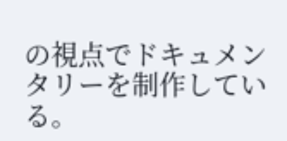の視点でドキュメンタリーを制作している。